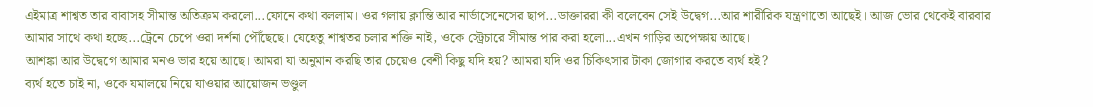এইমাত্র শাশ্বত তার বাবাসহ সীমান্ত অতিক্রম করলো...ফোনে কথা বললাম। ওর গলায় ক্লান্তি আর নার্ভাসেনেসের ছাপ...ডাক্তাররা কী বলেবেন সেই উদ্বেগ...আর শারীরিক যন্ত্রণাতো আছেই। আজ ভোর থেকেই বারবার আমার সাথে কথা হচ্ছে...ট্রেনে চেপে ওরা দর্শনা পৌঁছেছে। যেহেতু শাশ্বতর চলার শক্তি নাই, ওকে স্ট্রেচারে সীমান্ত পার করা হলো...এখন গাড়ির অপেক্ষায় আছে।
আশঙ্কা আর উদ্বেগে আমার মনও ভার হয়ে আছে। আমরা যা অনুমান করছি তার চেয়েও বেশী কিছু যদি হয়? আমরা যদি ওর চিকিৎসার টাকা জোগার করতে ব্যর্থ হই?
ব্যর্থ হতে চাই না, ওকে যমালয়ে নিয়ে যাওয়ার আয়োজন ভণ্ডুল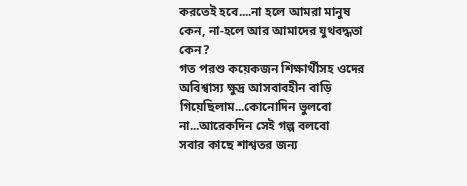করতেই হবে....না হলে আমরা মানুষ কেন, না-হলে আর আমাদের যুথবদ্ধতা কেন?
গত পরশু কয়েকজন শিক্ষার্থীসহ ওদের অবিশ্বাস্য ক্ষুদ্র আসবাবহীন বাড়ি গিয়েছিলাম...কোনোদিন ভুলবো না...আরেকদিন সেই গল্প বলবো
সবার কাছে শাশ্বতর জন্য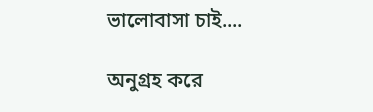ভালোবাসা চাই....

অনুগ্রহ করে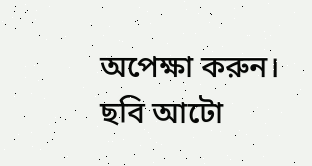অপেক্ষা করুন। ছবি আটো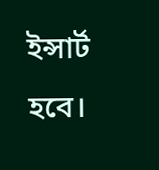ইন্সার্ট হবে।